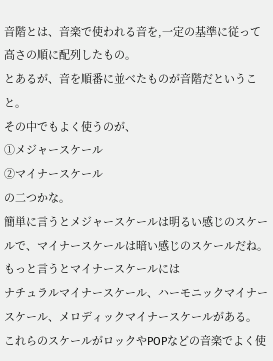音階とは、音楽で使われる音を,一定の基準に従って高さの順に配列したもの。
とあるが、音を順番に並べたものが音階だということ。
その中でもよく使うのが、
①メジャースケール
②マイナースケール
の二つかな。
簡単に言うとメジャースケールは明るい感じのスケールで、マイナースケールは暗い感じのスケールだね。
もっと言うとマイナースケールには
ナチュラルマイナースケール、ハーモニックマイナースケール、メロディックマイナースケールがある。
これらのスケールがロックやPOPなどの音楽でよく使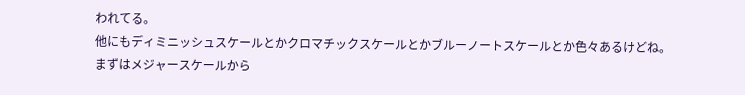われてる。
他にもディミニッシュスケールとかクロマチックスケールとかブルーノートスケールとか色々あるけどね。
まずはメジャースケールから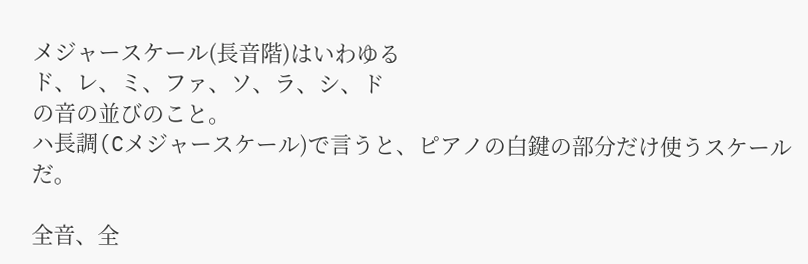メジャースケール(長音階)はいわゆる
ド、レ、ミ、ファ、ソ、ラ、シ、ド
の音の並びのこと。
ハ長調(Cメジャースケール)で言うと、ピアノの白鍵の部分だけ使うスケールだ。

全音、全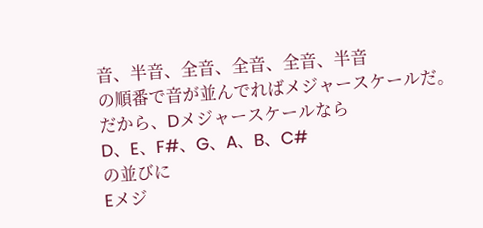音、半音、全音、全音、全音、半音
の順番で音が並んでればメジャースケールだ。
だから、Dメジャースケールなら
D、E、F#、G、A、B、C#
の並びに
Eメジ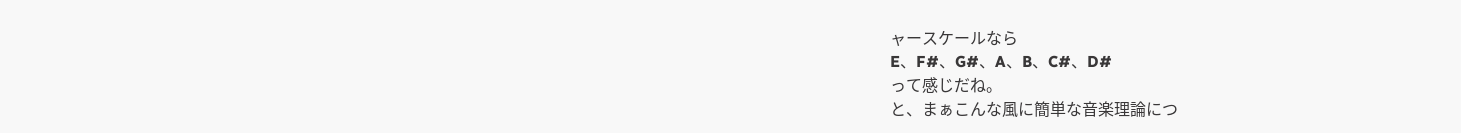ャースケールなら
E、F#、G#、A、B、C#、D#
って感じだね。
と、まぁこんな風に簡単な音楽理論につ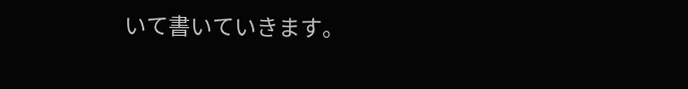いて書いていきます。